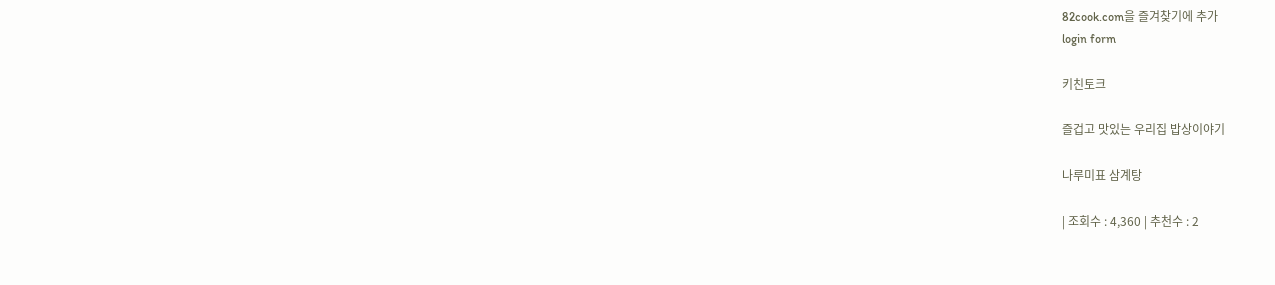82cook.com을 즐겨찾기에 추가
login form

키친토크

즐겁고 맛있는 우리집 밥상이야기

나루미표 삼계탕

| 조회수 : 4,360 | 추천수 : 2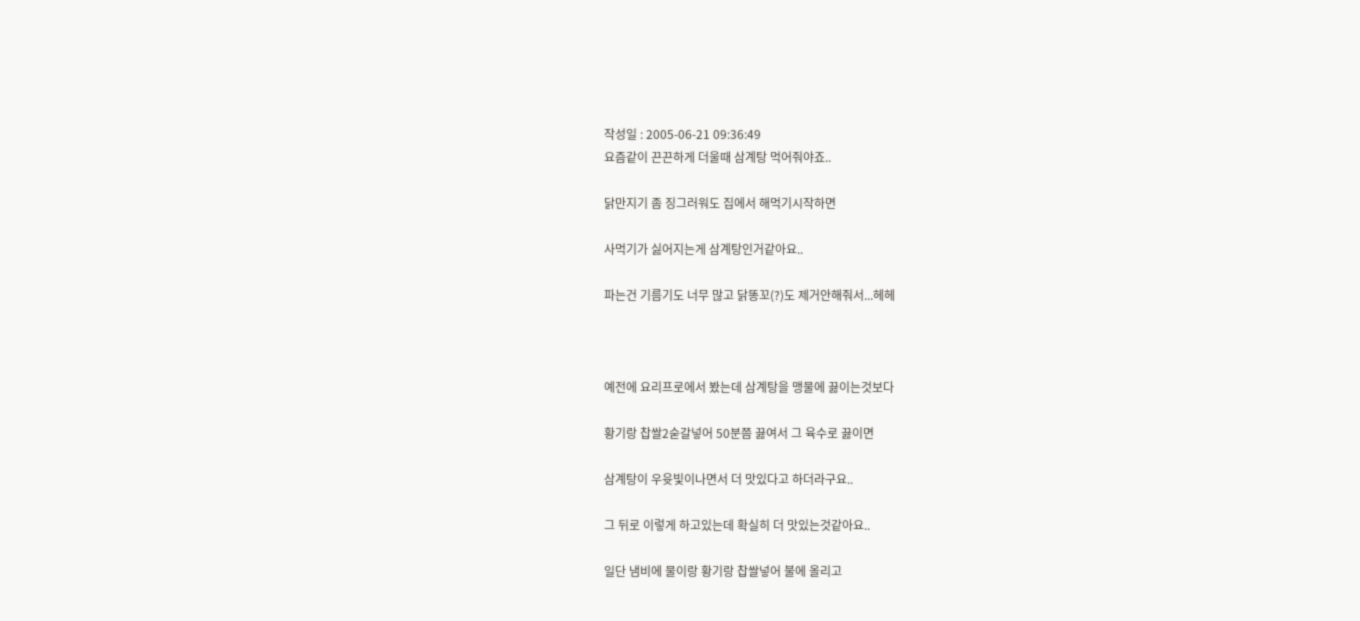작성일 : 2005-06-21 09:36:49
요즘같이 끈끈하게 더울때 삼계탕 먹어줘야죠..

닭만지기 좀 징그러워도 집에서 해먹기시작하면

사먹기가 싫어지는게 삼계탕인거같아요..

파는건 기름기도 너무 많고 닭똥꼬(?)도 제거안해줘서...헤헤



예전에 요리프로에서 봤는데 삼계탕을 맹물에 끓이는것보다

황기랑 찹쌀2숟갈넣어 50분쯤 끓여서 그 육수로 끓이면

삼계탕이 우윳빛이나면서 더 맛있다고 하더라구요..

그 뒤로 이렇게 하고있는데 확실히 더 맛있는것같아요..

일단 냄비에 물이랑 황기랑 찹쌀넣어 불에 올리고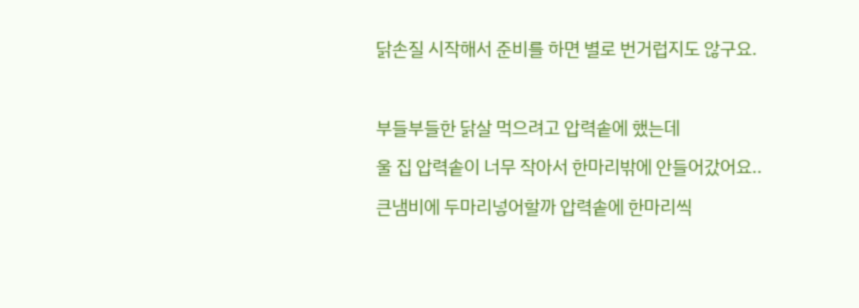닭손질 시작해서 준비를 하면 별로 번거럽지도 않구요.



부들부들한 닭살 먹으려고 압력솥에 했는데

울 집 압력솥이 너무 작아서 한마리밖에 안들어갔어요..

큰냄비에 두마리넣어할까 압력솥에 한마리씩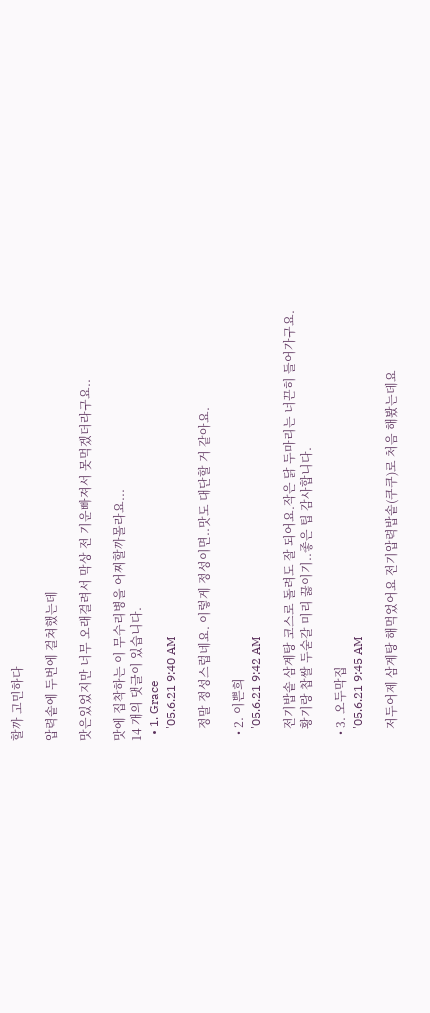할까 고민하다

압력솥에 두번에 걸쳐했는데

맛은있었지만 너무 오래걸려서 막상 전 기운빠져서 못먹겠더라구요..

맛에 집착하는 이 무수리병을 어찌할까몰라요...
14 개의 댓글이 있습니다.
  • 1. Grace
    '05.6.21 9:40 AM

    정말 정성스럽네요. 이렇게 정성이면..맛도 대단할 거 같아요.

  • 2. 이쁜희
    '05.6.21 9:42 AM

    전기밥솥 삼계탕 코스로 돌려도 잘 되어요.작은 닭 두마리는 너끈히 들어가구요.
    황기랑 찹쌀 두숟갈 미리 끓이기..좋은 팁 감사합니다.

  • 3. 오두막집
    '05.6.21 9:45 AM

    저두어제 삼계탕 해먹었어요 전기압력밥솥(쿠쿠)로 처음 해봤는데요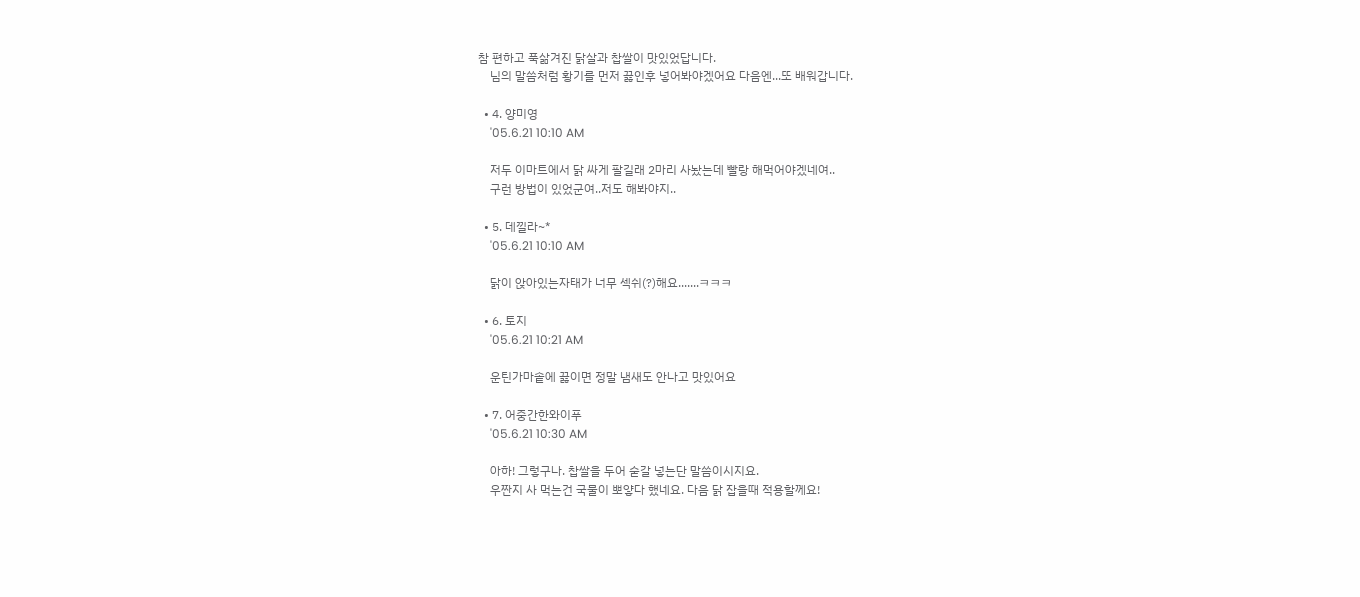참 편하고 푹삶겨진 닭살과 찹쌀이 맛있었답니다.
    님의 말씀처럼 황기를 먼저 끓인후 넣어봐야겠어요 다음엔...또 배워갑니다.

  • 4. 양미영
    '05.6.21 10:10 AM

    저두 이마트에서 닭 싸게 팔길래 2마리 사놨는데 빨랑 해먹어야겠네여..
    구런 방법이 있었군여..저도 해봐야지..

  • 5. 데낄라~*
    '05.6.21 10:10 AM

    닭이 앉아있는자태가 너무 섹쉬(?)해요.......ㅋㅋㅋ

  • 6. 토지
    '05.6.21 10:21 AM

    운틴가마솥에 끓이면 정말 냄새도 안나고 맛있어요

  • 7. 어중간한와이푸
    '05.6.21 10:30 AM

    아하! 그렇구나. 찹쌀을 두어 숟갈 넣는단 말씀이시지요.
    우짠지 사 먹는건 국물이 뽀얗다 했네요. 다음 닭 잡을때 적용할께요!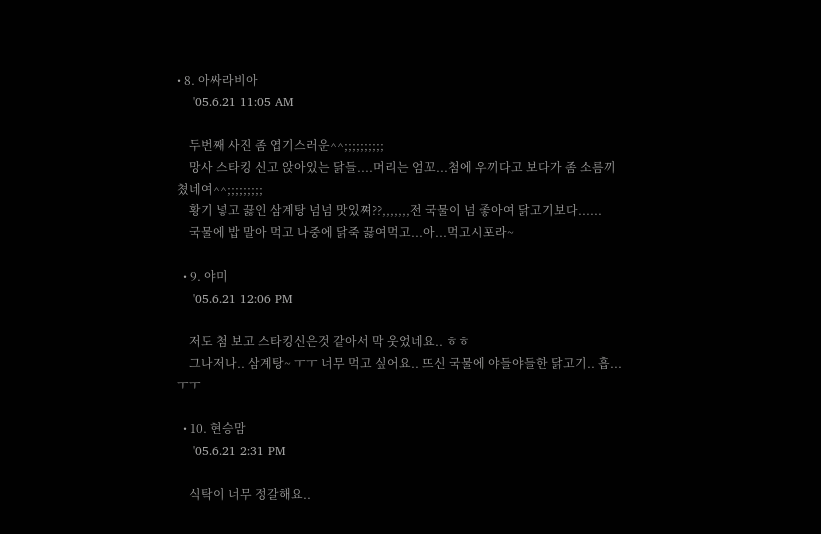• 8. 아싸라비아
    '05.6.21 11:05 AM

    두번째 사진 좀 엽기스러운^^;;;;;;;;;;
    망사 스타킹 신고 앉아있는 닭들....머리는 엄꼬...첨에 우끼다고 보다가 좀 소름끼쳤네여^^;;;;;;;;;
    황기 넣고 끓인 삼계탕 넘넘 맛있쪄??,,,,,,,전 국물이 넘 좋아여 닭고기보다......
    국물에 밥 말아 먹고 나중에 닭죽 끓여먹고...아...먹고시포라~

  • 9. 야미
    '05.6.21 12:06 PM

    저도 첨 보고 스타킹신은것 같아서 막 웃었네요.. ㅎㅎ
    그나저나.. 삼계탕~ ㅜㅜ 너무 먹고 싶어요.. 뜨신 국물에 야들야들한 닭고기.. 흡...ㅜㅜ

  • 10. 현승맘
    '05.6.21 2:31 PM

    식탁이 너무 정갈해요..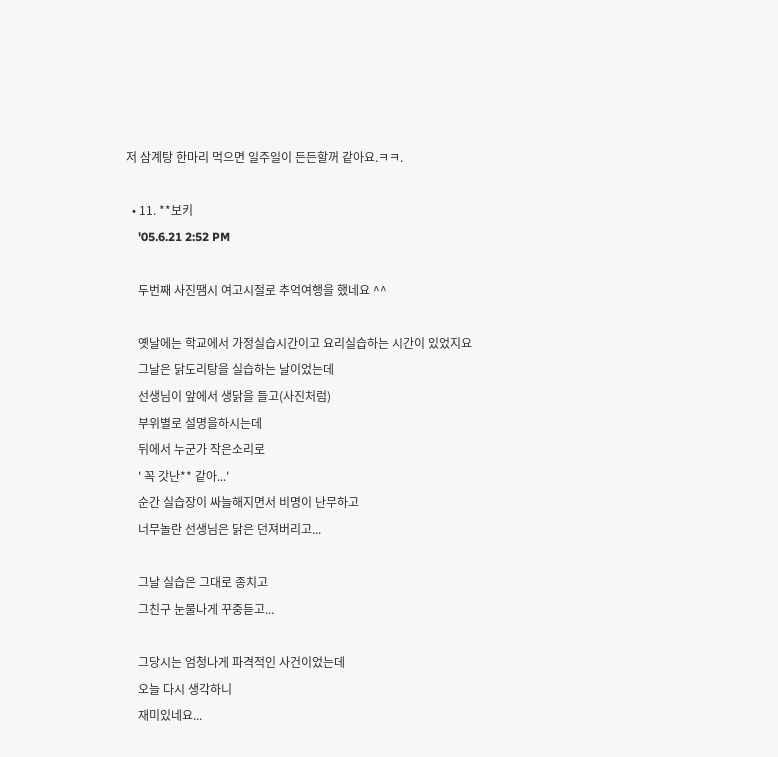저 삼계탕 한마리 먹으면 일주일이 든든할꺼 같아요.ㅋㅋ.

  • 11. **보키
    '05.6.21 2:52 PM

    두번째 사진땜시 여고시절로 추억여행을 했네요 ^^

    옛날에는 학교에서 가정실습시간이고 요리실습하는 시간이 있었지요
    그날은 닭도리탕을 실습하는 날이었는데
    선생님이 앞에서 생닭을 들고(사진처럼)
    부위별로 설명을하시는데
    뒤에서 누군가 작은소리로
    ' 꼭 갓난** 같아...'
    순간 실습장이 싸늘해지면서 비명이 난무하고
    너무놀란 선생님은 닭은 던져버리고...

    그날 실습은 그대로 종치고
    그친구 눈물나게 꾸중듣고...

    그당시는 엄청나게 파격적인 사건이었는데
    오늘 다시 생각하니
    재미있네요...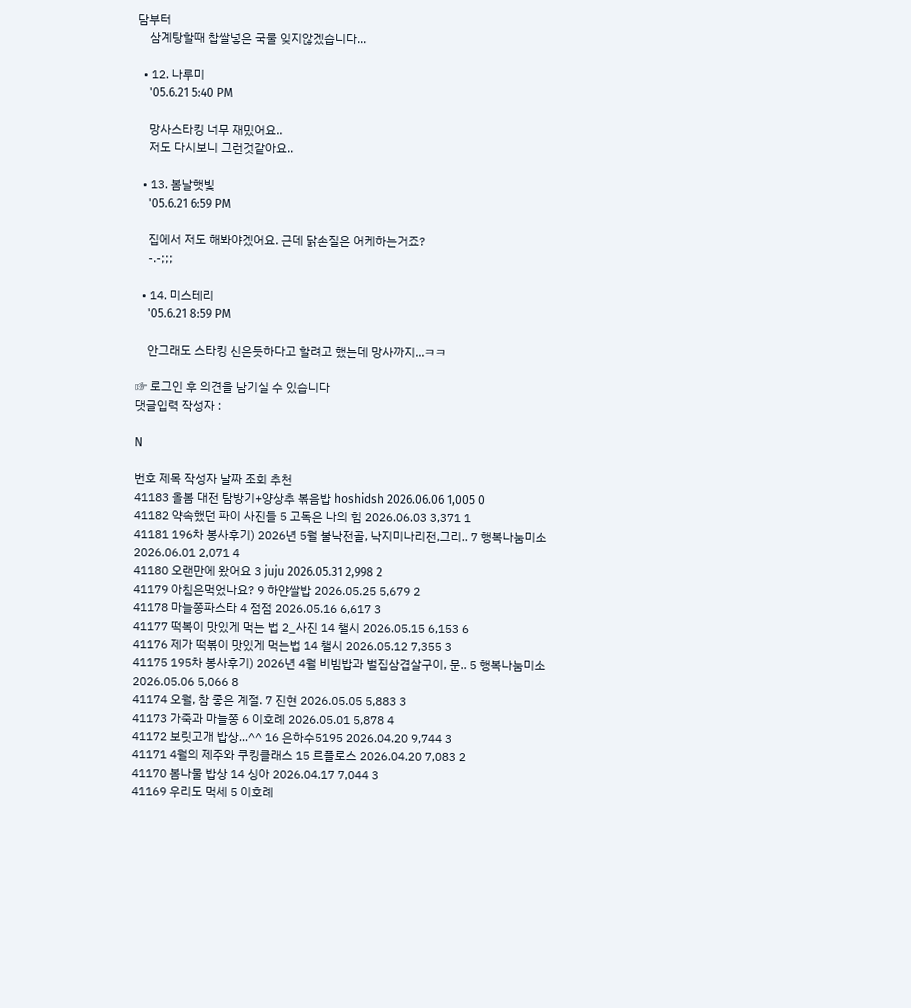담부터
    삼계탕할때 찹쌀넣은 국물 잊지않겠습니다...

  • 12. 나루미
    '05.6.21 5:40 PM

    망사스타킹 너무 재밌어요..
    저도 다시보니 그런것같아요..

  • 13. 봄날햇빛
    '05.6.21 6:59 PM

    집에서 저도 해봐야겠어요. 근데 닭손질은 어케하는거죠?
    -.-;;;

  • 14. 미스테리
    '05.6.21 8:59 PM

    안그래도 스타킹 신은듯하다고 할려고 했는데 망사까지...ㅋㅋ

☞ 로그인 후 의견을 남기실 수 있습니다
댓글입력 작성자 :

N

번호 제목 작성자 날짜 조회 추천
41183 올봄 대전 탐방기+양상추 볶음밥 hoshidsh 2026.06.06 1,005 0
41182 약속했던 파이 사진들 5 고독은 나의 힘 2026.06.03 3,371 1
41181 196차 봉사후기) 2026년 5월 불낙전골, 낙지미나리전,그리.. 7 행복나눔미소 2026.06.01 2,071 4
41180 오랜만에 왔어요 3 juju 2026.05.31 2,998 2
41179 아침은먹었나요? 9 하얀쌀밥 2026.05.25 5,679 2
41178 마늘쫑파스타 4 점점 2026.05.16 6,617 3
41177 떡복이 맛있게 먹는 법 2_사진 14 챌시 2026.05.15 6,153 6
41176 제가 떡볶이 맛있게 먹는법 14 챌시 2026.05.12 7,355 3
41175 195차 봉사후기) 2026년 4월 비빔밥과 벌집삼겹살구이, 문.. 5 행복나눔미소 2026.05.06 5,066 8
41174 오월, 참 좋은 계절. 7 진현 2026.05.05 5,883 3
41173 가죽과 마늘쫑 6 이호례 2026.05.01 5,878 4
41172 보릿고개 밥상...^^ 16 은하수5195 2026.04.20 9,744 3
41171 4월의 제주와 쿠킹클래스 15 르플로스 2026.04.20 7,083 2
41170 봄나물 밥상 14 싱아 2026.04.17 7,044 3
41169 우리도 먹세 5 이호례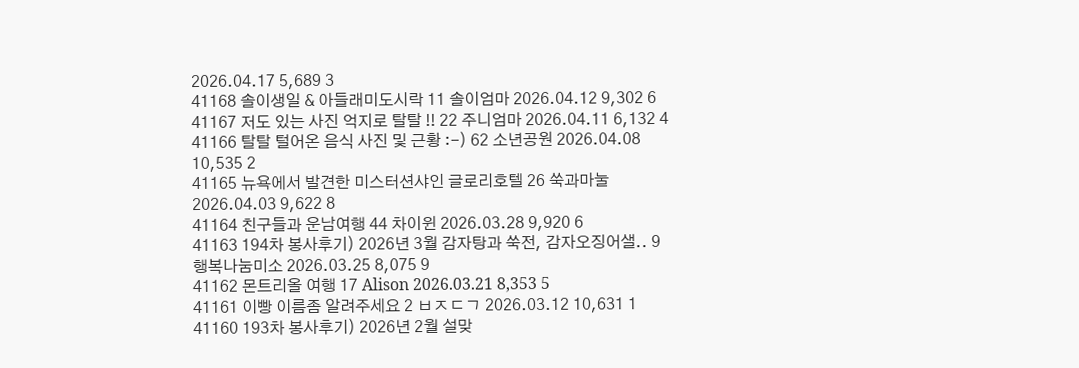2026.04.17 5,689 3
41168 솔이생일 & 아들래미도시락 11 솔이엄마 2026.04.12 9,302 6
41167 저도 있는 사진 억지로 탈탈 !! 22 주니엄마 2026.04.11 6,132 4
41166 탈탈 털어온 음식 사진 및 근황 :-) 62 소년공원 2026.04.08 10,535 2
41165 뉴욕에서 발견한 미스터션샤인 글로리호텔 26 쑥과마눌 2026.04.03 9,622 8
41164 친구들과 운남여행 44 차이윈 2026.03.28 9,920 6
41163 194차 봉사후기) 2026년 3월 감자탕과 쑥전, 감자오징어샐.. 9 행복나눔미소 2026.03.25 8,075 9
41162 몬트리올 여행 17 Alison 2026.03.21 8,353 5
41161 이빵 이름좀 알려주세요 2 ㅂㅈㄷㄱ 2026.03.12 10,631 1
41160 193차 봉사후기) 2026년 2월 설맞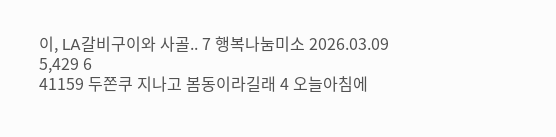이, LA갈비구이와 사골.. 7 행복나눔미소 2026.03.09 5,429 6
41159 두쫀쿠 지나고 봄동이라길래 4 오늘아침에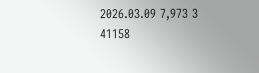2026.03.09 7,973 3
41158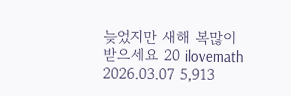늦었지만 새해 복많이 받으세요 20 ilovemath 2026.03.07 5,913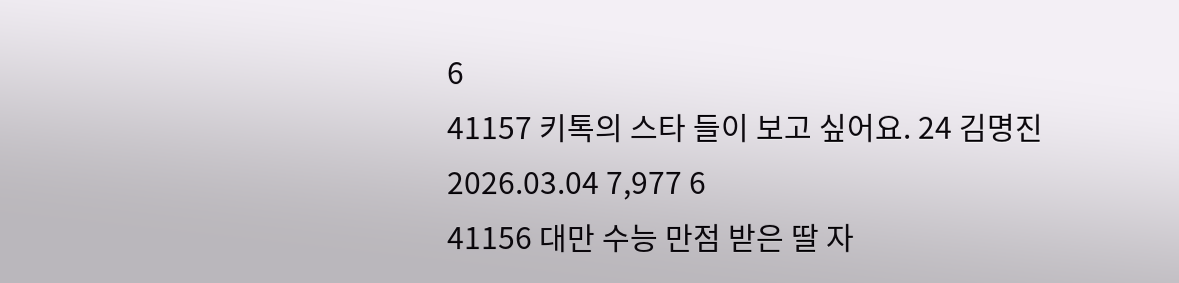6
41157 키톡의 스타 들이 보고 싶어요. 24 김명진 2026.03.04 7,977 6
41156 대만 수능 만점 받은 딸 자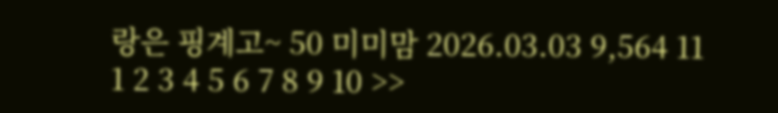랑은 핑계고~ 50 미미맘 2026.03.03 9,564 11
1 2 3 4 5 6 7 8 9 10 >>